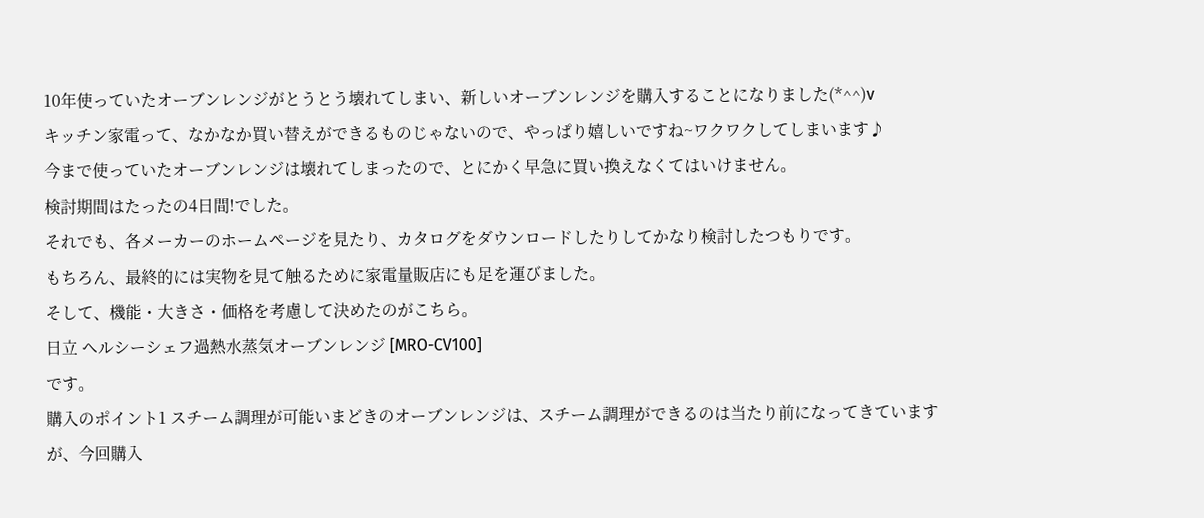10年使っていたオーブンレンジがとうとう壊れてしまい、新しいオーブンレンジを購入することになりました(*^^)v
キッチン家電って、なかなか買い替えができるものじゃないので、やっぱり嬉しいですね~ワクワクしてしまいます♪
今まで使っていたオーブンレンジは壊れてしまったので、とにかく早急に買い換えなくてはいけません。
検討期間はたったの4日間!でした。
それでも、各メーカーのホームページを見たり、カタログをダウンロードしたりしてかなり検討したつもりです。
もちろん、最終的には実物を見て触るために家電量販店にも足を運びました。
そして、機能・大きさ・価格を考慮して決めたのがこちら。
日立 ヘルシーシェフ過熱水蒸気オーブンレンジ [MRO-CV100]
です。
購入のポイント1 スチーム調理が可能いまどきのオーブンレンジは、スチーム調理ができるのは当たり前になってきていますが、今回購入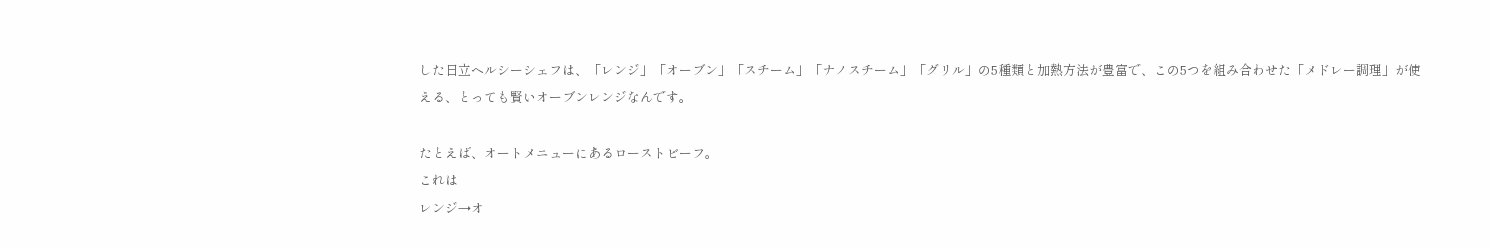した日立ヘルシーシェフは、「レンジ」「オーブン」「スチーム」「ナノスチーム」「グリル」の5種類と加熱方法が豊富で、この5つを組み合わせた「メドレー調理」が使える、とっても賢いオーブンレンジなんです。

たとえば、オートメニューにあるローストビーフ。
これは
レンジ→オ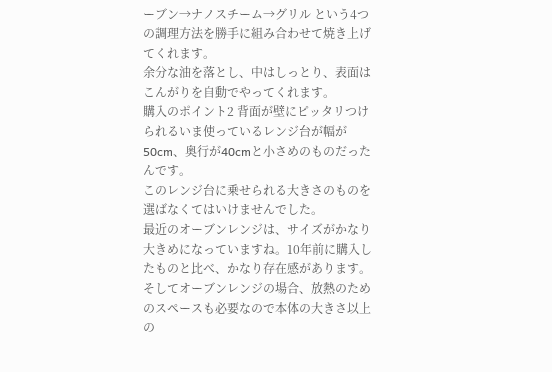ーブン→ナノスチーム→グリル という4つの調理方法を勝手に組み合わせて焼き上げてくれます。
余分な油を落とし、中はしっとり、表面はこんがりを自動でやってくれます。
購入のポイント2 背面が壁にピッタリつけられるいま使っているレンジ台が幅が50cm、奥行が40cmと小さめのものだったんです。
このレンジ台に乗せられる大きさのものを選ばなくてはいけませんでした。
最近のオーブンレンジは、サイズがかなり大きめになっていますね。10年前に購入したものと比べ、かなり存在感があります。
そしてオーブンレンジの場合、放熱のためのスペースも必要なので本体の大きさ以上の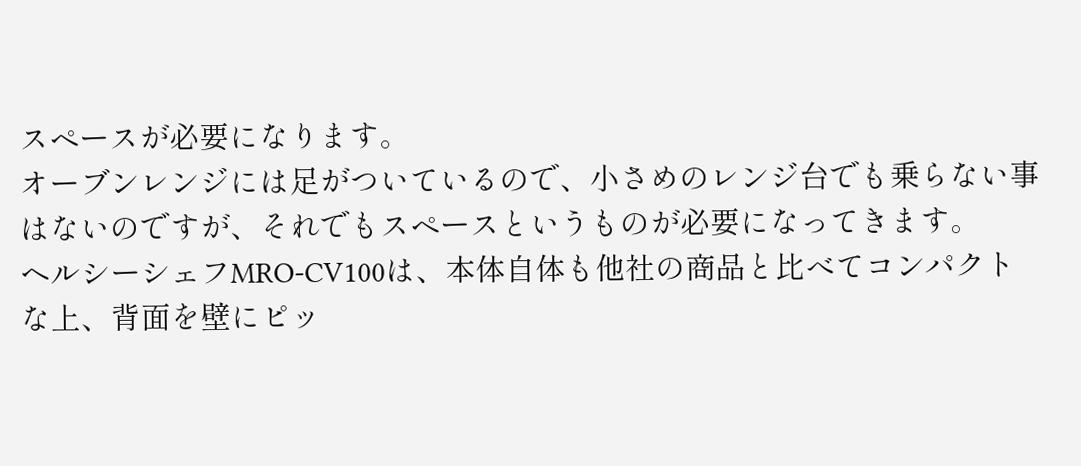スペースが必要になります。
オーブンレンジには足がついているので、小さめのレンジ台でも乗らない事はないのですが、それでもスペースというものが必要になってきます。
ヘルシーシェフMRO-CV100は、本体自体も他社の商品と比べてコンパクトな上、背面を壁にピッ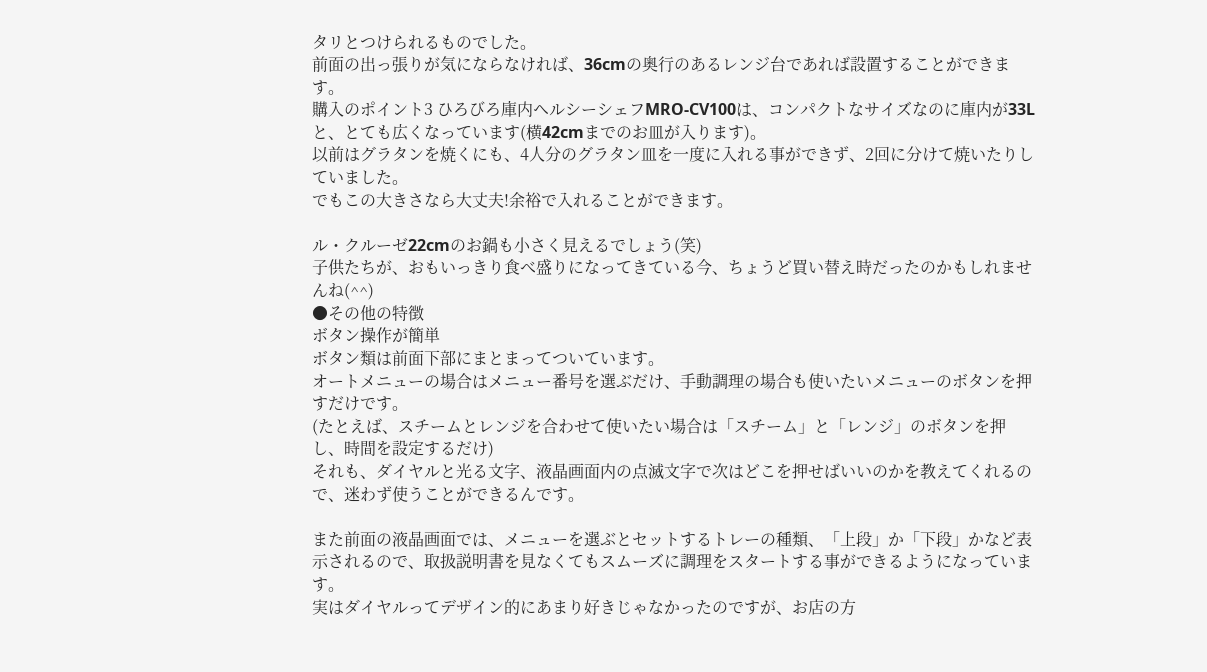タリとつけられるものでした。
前面の出っ張りが気にならなければ、36cmの奥行のあるレンジ台であれば設置することができます。
購入のポイント3 ひろびろ庫内ヘルシーシェフMRO-CV100は、コンパクトなサイズなのに庫内が33Lと、とても広くなっています(横42cmまでのお皿が入ります)。
以前はグラタンを焼くにも、4人分のグラタン皿を一度に入れる事ができず、2回に分けて焼いたりしていました。
でもこの大きさなら大丈夫!余裕で入れることができます。

ル・クルーゼ22cmのお鍋も小さく見えるでしょう(笑)
子供たちが、おもいっきり食べ盛りになってきている今、ちょうど買い替え時だったのかもしれませんね(^^)
●その他の特徴
ボタン操作が簡単
ボタン類は前面下部にまとまってついています。
オートメニューの場合はメニュー番号を選ぶだけ、手動調理の場合も使いたいメニューのボタンを押すだけです。
(たとえば、スチームとレンジを合わせて使いたい場合は「スチーム」と「レンジ」のボタンを押し、時間を設定するだけ)
それも、ダイヤルと光る文字、液晶画面内の点滅文字で次はどこを押せばいいのかを教えてくれるので、迷わず使うことができるんです。

また前面の液晶画面では、メニューを選ぶとセットするトレーの種類、「上段」か「下段」かなど表示されるので、取扱説明書を見なくてもスムーズに調理をスタートする事ができるようになっています。
実はダイヤルってデザイン的にあまり好きじゃなかったのですが、お店の方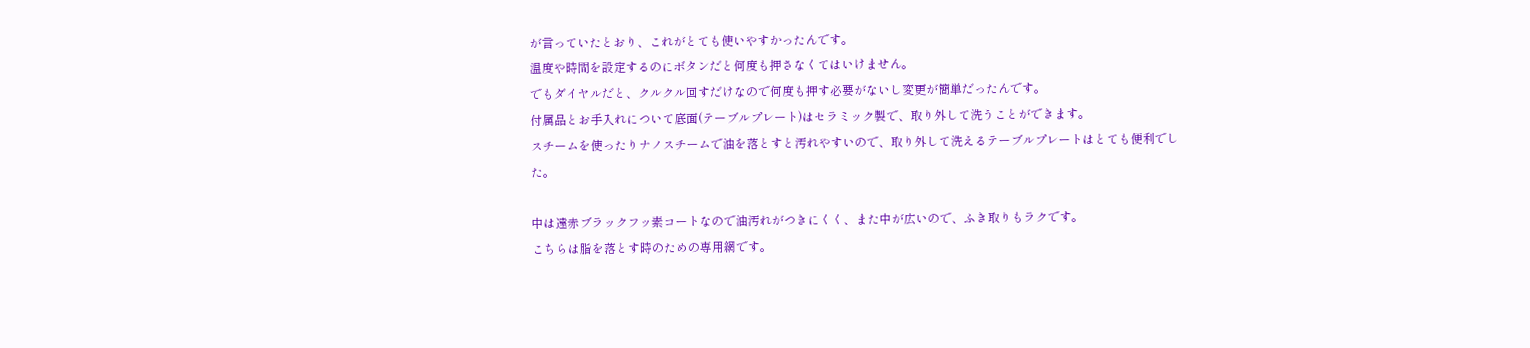が言っていたとおり、これがとても使いやすかったんです。
温度や時間を設定するのにボタンだと何度も押さなくてはいけません。
でもダイヤルだと、クルクル回すだけなので何度も押す必要がないし変更が簡単だったんです。
付属品とお手入れについて底面(テーブルプレート)はセラミック製で、取り外して洗うことができます。
スチームを使ったりナノスチームで油を落とすと汚れやすいので、取り外して洗えるテーブルプレートはとても便利でした。

中は遠赤ブラックフッ素コートなので油汚れがつきにくく、また中が広いので、ふき取りもラクです。
こちらは脂を落とす時のための専用網です。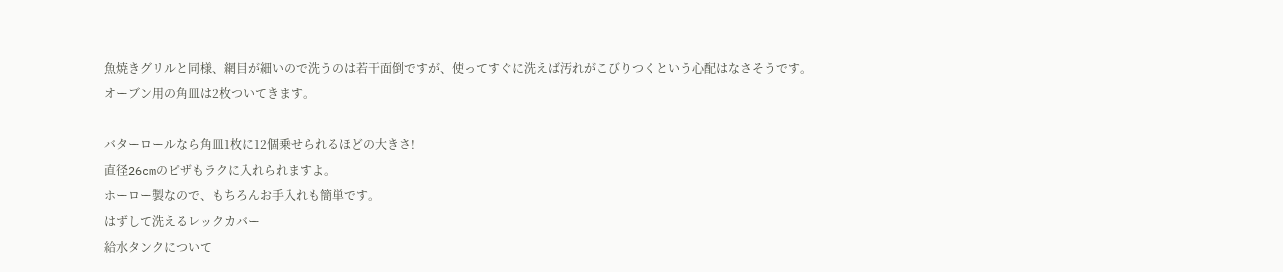魚焼きグリルと同様、網目が細いので洗うのは若干面倒ですが、使ってすぐに洗えば汚れがこびりつくという心配はなさそうです。
オーブン用の角皿は2枚ついてきます。

バターロールなら角皿1枚に12個乗せられるほどの大きさ!
直径26cmのピザもラクに入れられますよ。
ホーロー製なので、もちろんお手入れも簡単です。
はずして洗えるレックカバー
給水タンクについて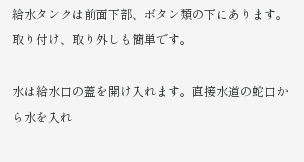給水タンクは前面下部、ボタン類の下にあります。
取り付け、取り外しも簡単です。

水は給水口の蓋を開け入れます。直接水道の蛇口から水を入れ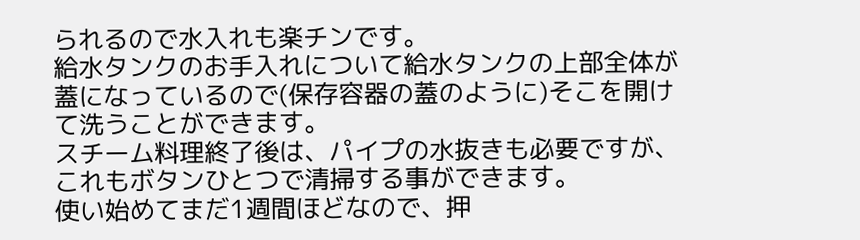られるので水入れも楽チンです。
給水タンクのお手入れについて給水タンクの上部全体が蓋になっているので(保存容器の蓋のように)そこを開けて洗うことができます。
スチーム料理終了後は、パイプの水抜きも必要ですが、これもボタンひとつで清掃する事ができます。
使い始めてまだ1週間ほどなので、押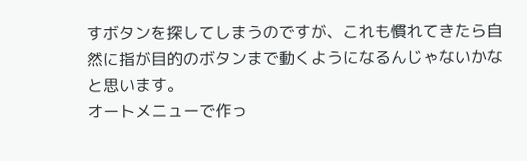すボタンを探してしまうのですが、これも慣れてきたら自然に指が目的のボタンまで動くようになるんじゃないかなと思います。
オートメニューで作っ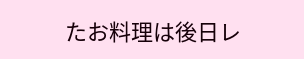たお料理は後日レ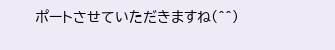ポートさせていただきますね(^^)